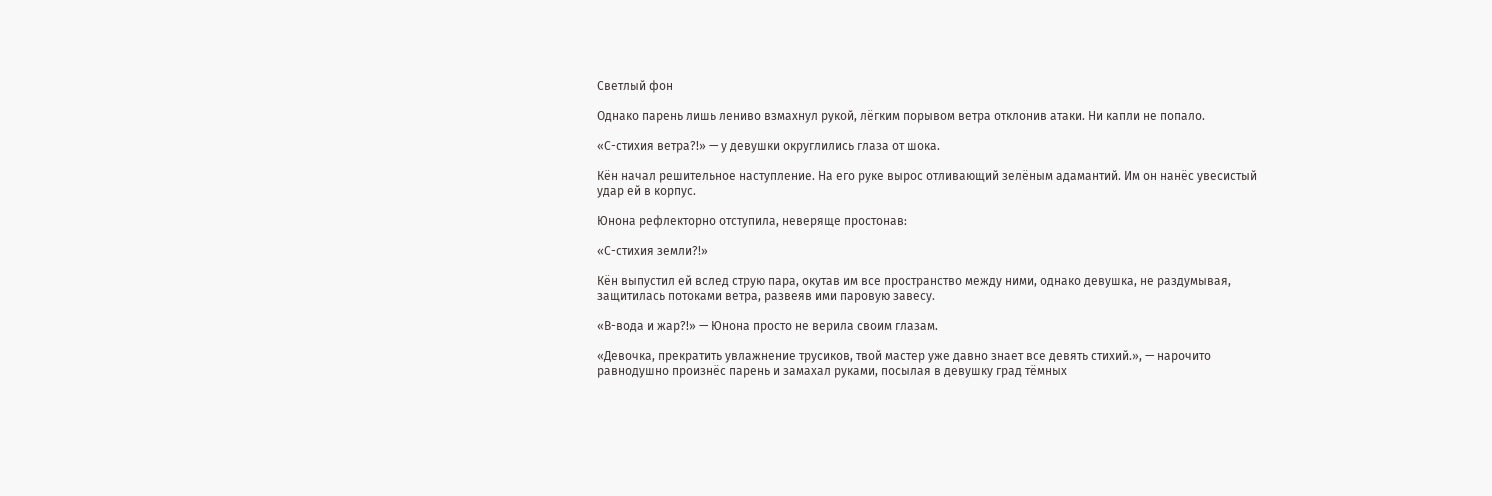Светлый фон

Однако парень лишь лениво взмахнул рукой, лёгким порывом ветра отклонив атаки. Ни капли не попало.

«С-стихия ветра?!» — у девушки округлились глаза от шока.

Кён начал решительное наступление. На его руке вырос отливающий зелёным адамантий. Им он нанёс увесистый удар ей в корпус.

Юнона рефлекторно отступила, неверяще простонав:

«С-стихия земли?!»

Кён выпустил ей вслед струю пара, окутав им все пространство между ними, однако девушка, не раздумывая, защитилась потоками ветра, развеяв ими паровую завесу.

«В-вода и жар?!» — Юнона просто не верила своим глазам.

«Девочка, прекратить увлажнение трусиков, твой мастер уже давно знает все девять стихий.», — нарочито равнодушно произнёс парень и замахал руками, посылая в девушку град тёмных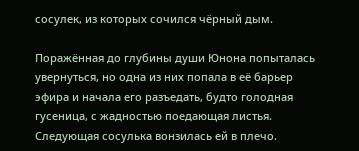сосулек, из которых сочился чёрный дым.

Поражённая до глубины души Юнона попыталась увернуться, но одна из них попала в её барьер эфира и начала его разъедать, будто голодная гусеница, с жадностью поедающая листья. Следующая сосулька вонзилась ей в плечо.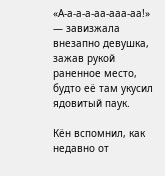«А-а-а-а-аа-ааа-аа!» — завизжала внезапно девушка, зажав рукой раненное место, будто её там укусил ядовитый паук.

Кён вспомнил, как недавно от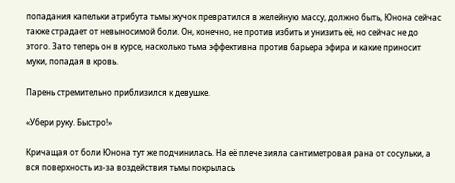попадания капельки атрибута тьмы жучок превратился в желейную массу, должно быть, Юнона сейчас также страдает от невыносимой боли. Он, конечно, не против избить и унизить её, но сейчас не до этого. Зато теперь он в курсе, насколько тьма эффективна против барьера эфира и какие приносит муки, попадая в кровь.

Парень стремительно приблизился к девушке.

«Убери руку. Быстро!»

Кричащая от боли Юнона тут же подчинилась. На её плече зияла сантиметровая рана от сосульки, а вся поверхность из-за воздействия тьмы покрылась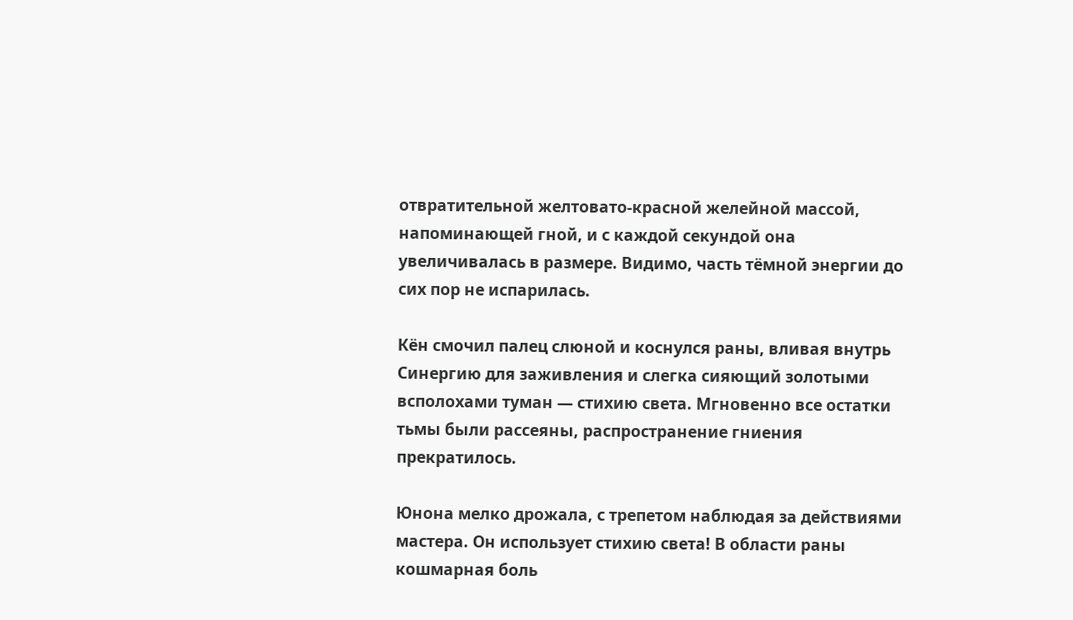отвратительной желтовато-красной желейной массой, напоминающей гной, и с каждой секундой она увеличивалась в размере. Видимо, часть тёмной энергии до сих пор не испарилась.

Кён смочил палец слюной и коснулся раны, вливая внутрь Синергию для заживления и слегка сияющий золотыми всполохами туман — стихию света. Мгновенно все остатки тьмы были рассеяны, распространение гниения прекратилось.

Юнона мелко дрожала, с трепетом наблюдая за действиями мастера. Он использует стихию света! В области раны кошмарная боль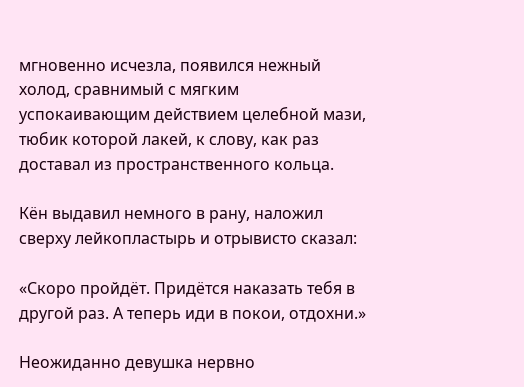мгновенно исчезла, появился нежный холод, сравнимый с мягким успокаивающим действием целебной мази, тюбик которой лакей, к слову, как раз доставал из пространственного кольца.

Кён выдавил немного в рану, наложил сверху лейкопластырь и отрывисто сказал:

«Скоро пройдёт. Придётся наказать тебя в другой раз. А теперь иди в покои, отдохни.»

Неожиданно девушка нервно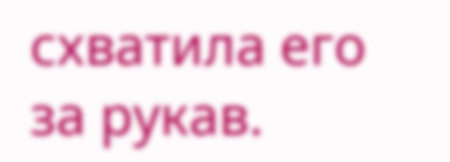схватила его за рукав.